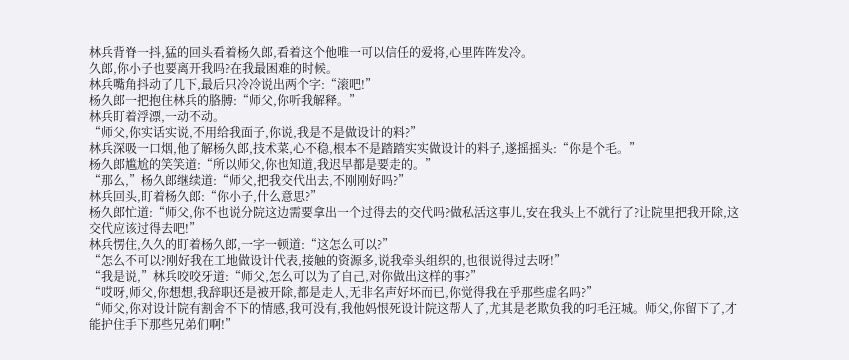林兵背脊一抖,猛的回头看着杨久郎,看着这个他唯一可以信任的爱将,心里阵阵发冷。
久郎,你小子也要离开我吗?在我最困难的时候。
林兵嘴角抖动了几下,最后只冷冷说出两个字:“滚吧!”
杨久郎一把抱住林兵的胳膊:“师父,你听我解释。”
林兵盯着浮漂,一动不动。
“师父,你实话实说,不用给我面子,你说,我是不是做设计的料?”
林兵深吸一口烟,他了解杨久郎,技术菜,心不稳,根本不是踏踏实实做设计的料子,遂摇摇头:“你是个毛。”
杨久郎尴尬的笑笑道:“所以师父,你也知道,我迟早都是要走的。”
“那么,”杨久郎继续道:“师父,把我交代出去,不刚刚好吗?”
林兵回头,盯着杨久郎:“你小子,什么意思?”
杨久郎忙道:“师父,你不也说分院这边需要拿出一个过得去的交代吗?做私活这事儿,安在我头上不就行了?让院里把我开除,这交代应该过得去吧!”
林兵愣住,久久的盯着杨久郎,一字一顿道:“这怎么可以?”
“怎么不可以?刚好我在工地做设计代表,接触的资源多,说我牵头组织的,也很说得过去呀!”
“我是说,”林兵咬咬牙道:“师父,怎么可以为了自己,对你做出这样的事?”
“哎呀,师父,你想想,我辞职还是被开除,都是走人,无非名声好坏而已,你觉得我在乎那些虚名吗?”
“师父,你对设计院有割舍不下的情感,我可没有,我他妈恨死设计院这帮人了,尤其是老欺负我的叼毛汪城。师父,你留下了,才能护住手下那些兄弟们啊!”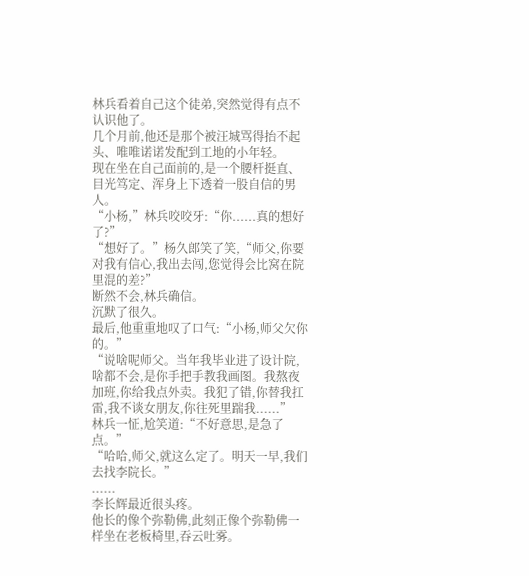林兵看着自己这个徒弟,突然觉得有点不认识他了。
几个月前,他还是那个被汪城骂得抬不起头、唯唯诺诺发配到工地的小年轻。
现在坐在自己面前的,是一个腰杆挺直、目光笃定、浑身上下透着一股自信的男人。
“小杨,”林兵咬咬牙:“你......真的想好了?”
“想好了。”杨久郎笑了笑,“师父,你要对我有信心,我出去闯,您觉得会比窝在院里混的差?”
断然不会,林兵确信。
沉默了很久。
最后,他重重地叹了口气:“小杨,师父欠你的。”
“说啥呢师父。当年我毕业进了设计院,啥都不会,是你手把手教我画图。我熬夜加班,你给我点外卖。我犯了错,你替我扛雷,我不谈女朋友,你往死里踹我......”
林兵一怔,尬笑道:“不好意思,是急了点。”
“哈哈,师父,就这么定了。明天一早,我们去找李院长。”
......
李长辉最近很头疼。
他长的像个弥勒佛,此刻正像个弥勒佛一样坐在老板椅里,吞云吐雾。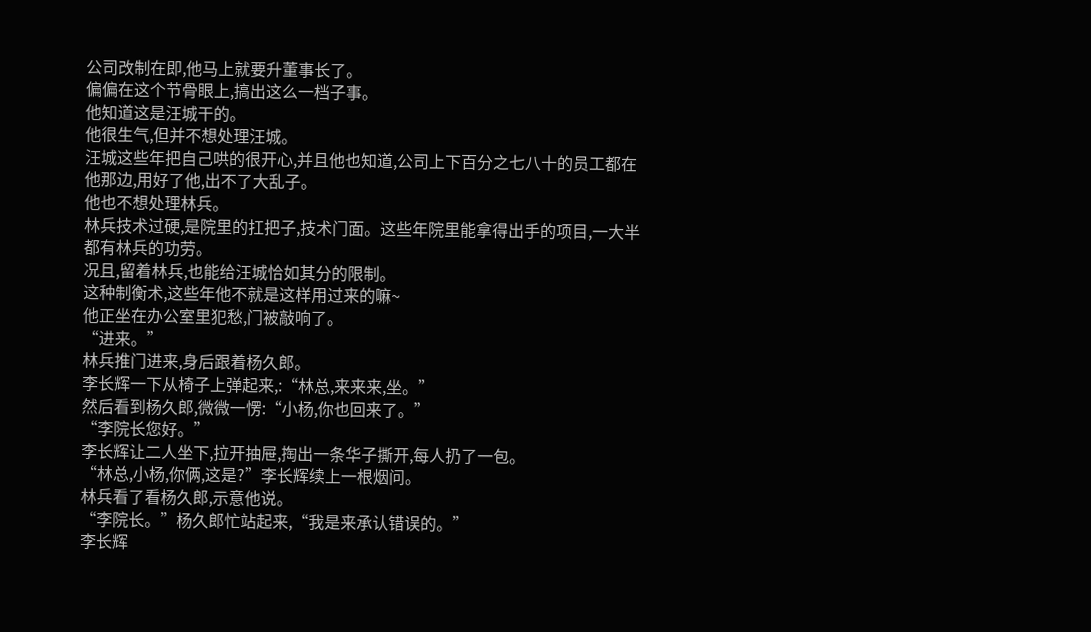公司改制在即,他马上就要升董事长了。
偏偏在这个节骨眼上,搞出这么一档子事。
他知道这是汪城干的。
他很生气,但并不想处理汪城。
汪城这些年把自己哄的很开心,并且他也知道,公司上下百分之七八十的员工都在他那边,用好了他,出不了大乱子。
他也不想处理林兵。
林兵技术过硬,是院里的扛把子,技术门面。这些年院里能拿得出手的项目,一大半都有林兵的功劳。
况且,留着林兵,也能给汪城恰如其分的限制。
这种制衡术,这些年他不就是这样用过来的嘛~
他正坐在办公室里犯愁,门被敲响了。
“进来。”
林兵推门进来,身后跟着杨久郎。
李长辉一下从椅子上弹起来,:“林总,来来来,坐。”
然后看到杨久郎,微微一愣:“小杨,你也回来了。”
“李院长您好。”
李长辉让二人坐下,拉开抽屉,掏出一条华子撕开,每人扔了一包。
“林总,小杨,你俩,这是?”李长辉续上一根烟问。
林兵看了看杨久郎,示意他说。
“李院长。”杨久郎忙站起来,“我是来承认错误的。”
李长辉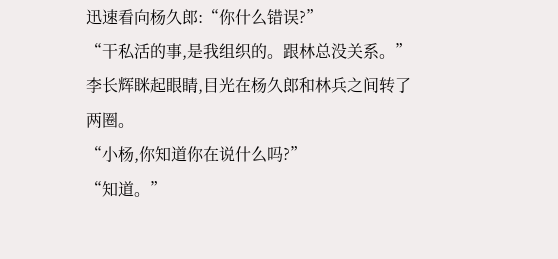迅速看向杨久郎:“你什么错误?”
“干私活的事,是我组织的。跟林总没关系。”
李长辉眯起眼睛,目光在杨久郎和林兵之间转了两圈。
“小杨,你知道你在说什么吗?”
“知道。”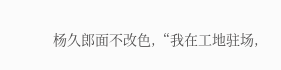杨久郎面不改色,“我在工地驻场,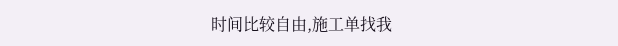时间比较自由,施工单找我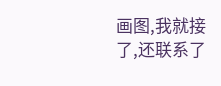画图,我就接了,还联系了